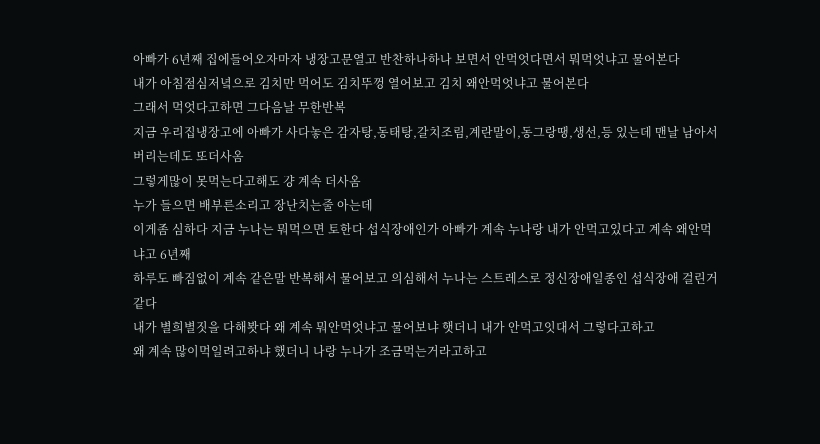아빠가 6년째 집에들어오자마자 냉장고문열고 반찬하나하나 보면서 안먹엇다면서 뭐먹엇냐고 물어본다
내가 아침점심저녘으로 김치만 먹어도 김치뚜껑 열어보고 김치 왜안먹엇냐고 물어본다
그래서 먹엇다고하면 그다음날 무한반복
지금 우리집냉장고에 아빠가 사다놓은 감자탕,동태탕,갈치조림,계란말이,동그랑땡,생선,등 있는데 맨날 남아서 버리는데도 또더사옴
그렇게많이 못먹는다고해도 걍 계속 더사옴
누가 들으면 배부른소리고 장난치는줄 아는데
이게좀 심하다 지금 누나는 뭐먹으면 토한다 섭식장애인가 아빠가 계속 누나랑 내가 안먹고있다고 계속 왜안먹냐고 6년째
하루도 빠짐없이 계속 같은말 반복해서 물어보고 의심해서 누나는 스트레스로 정신장애일종인 섭식장애 걸린거같다
내가 별희별짓을 다해봣다 왜 계속 뭐안먹엇냐고 물어보냐 햇더니 내가 안먹고잇대서 그렇다고하고
왜 계속 많이먹일려고하냐 했더니 나랑 누나가 조금먹는거라고하고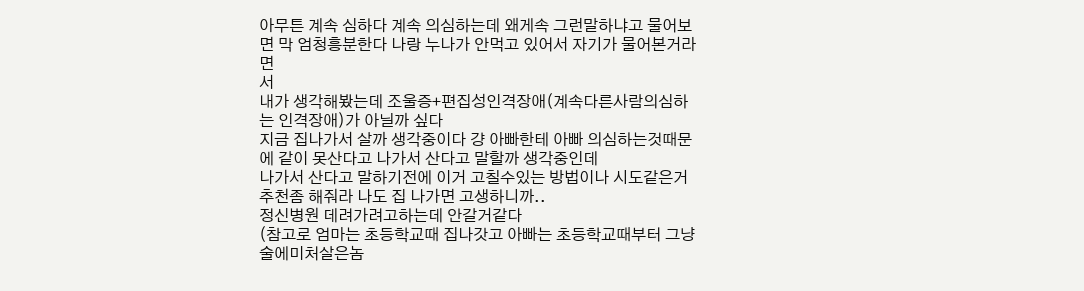아무튼 계속 심하다 계속 의심하는데 왜게속 그런말하냐고 물어보면 막 엄청흥분한다 나랑 누나가 안먹고 있어서 자기가 물어본거라면
서
내가 생각해봤는데 조울증+편집성인격장애(계속다른사람의심하는 인격장애)가 아닐까 싶다
지금 집나가서 살까 생각중이다 걍 아빠한테 아빠 의심하는것때문에 같이 못산다고 나가서 산다고 말할까 생각중인데
나가서 산다고 말하기전에 이거 고칠수있는 방법이나 시도같은거 추천좀 해줘라 나도 집 나가면 고생하니까..
정신병원 데려가려고하는데 안갈거같다
(참고로 엄마는 초등학교때 집나갓고 아빠는 초등학교때부터 그냥 술에미처살은놈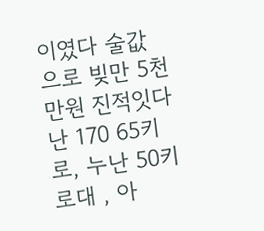이였다 술값으로 빚만 5천만원 진적잇다
난 170 65키로, 누난 50키로대 , 아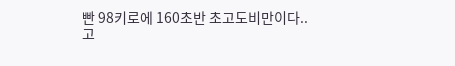빤 98키로에 160초반 초고도비만이다..
고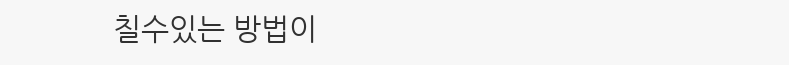칠수있는 방법이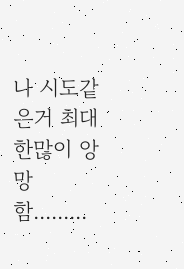나 시도같은거 최대한많이 앙망함.........